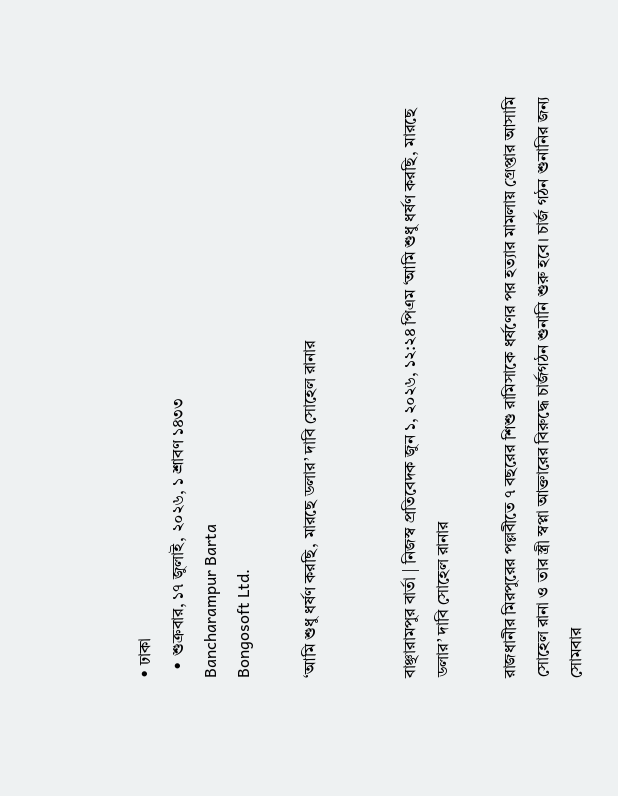• ঢাকা
  • শুক্রবার, ১৭ জুলাই, ২০২৬, ১ শ্রাবণ ১৪৩৩
Bancharampur Barta
Bongosoft Ltd.

‘আমি শুধু ধর্ষণ করছি, মারছে ডলার’ দাবি সোহেল রানার


বাঞ্ছারামপুর বার্তা | নিজস্ব প্রতিবেদক জুন ১, ২০২৬, ১২:২৪ পিএম ‘আমি শুধু ধর্ষণ করছি, মারছে ডলার’ দাবি সোহেল রানার

রাজধানীর মিরপুরের পল্লবীতে ৭ বছরের শিশু রামিসাকে ধর্ষণের পর হত্যার মামলায় গ্রেপ্তার আসামি সোহেল রানা ও তার স্ত্রী স্বপ্না আক্তারের বিরুদ্ধে চার্জগঠন শুনানি শুরু হবে। চার্জ গঠন শুনানির জন্য সোমবার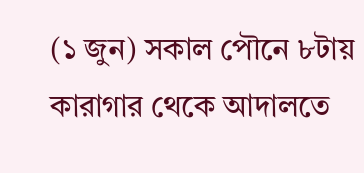(১ জুন) সকাল পৌনে ৮টায় কারাগার থেকে আদালতে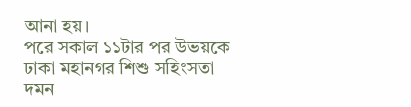আনা হয়।
পরে সকাল ১১টার পর উভয়কে ঢাকা মহানগর শিশু সহিংসতা দমন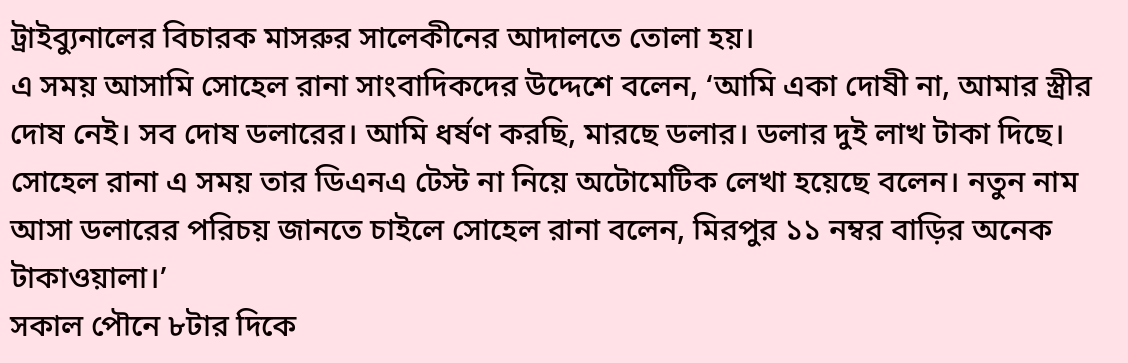ট্রাইব্যুনালের বিচারক মাসরুর সালেকীনের আদালতে তোলা হয়।
এ সময় আসামি সোহেল রানা সাংবাদিকদের উদ্দেশে বলেন, ‘আমি একা দোষী না, আমার স্ত্রীর দোষ নেই। সব দোষ ডলারের। আমি ধর্ষণ করছি, মারছে ডলার। ডলার দুই লাখ টাকা দিছে। সোহেল রানা এ সময় তার ডিএনএ টেস্ট না নিয়ে অটোমেটিক লেখা হয়েছে বলেন। নতুন নাম আসা ডলারের পরিচয় জানতে চাইলে সোহেল রানা বলেন, মিরপুর ১১ নম্বর বাড়ির অনেক টাকাওয়ালা।’
সকাল পৌনে ৮টার দিকে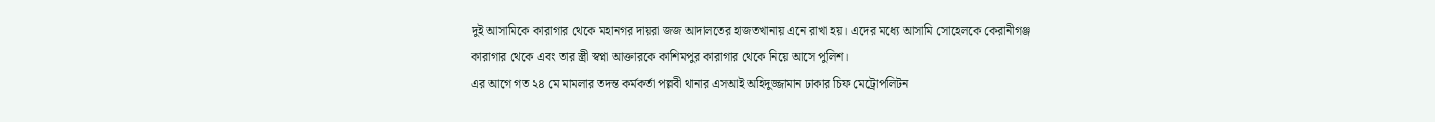দুই আসামিকে কারাগার থেকে মহানগর দায়রা জজ আদালতের হাজতখানায় এনে রাখা হয়। এদের মধ্যে আসামি সোহেলকে কেরানীগঞ্জ কারাগার থেকে এবং তার স্ত্রী স্বপ্না আক্তারকে কাশিমপুর কারাগার থেকে নিয়ে আসে পুলিশ।
এর আগে গত ২৪ মে মামলার তদন্ত কর্মকর্তা পল্লবী থানার এসআই অহিদুজ্জামান ঢাকার চিফ মেট্রোপলিটন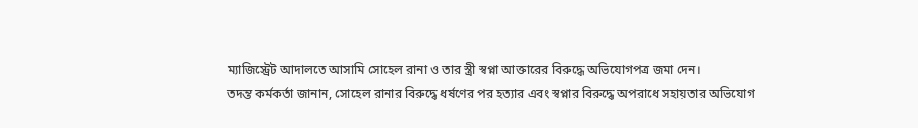ম্যাজিস্ট্রেট আদালতে আসামি সোহেল রানা ও তার স্ত্রী স্বপ্না আক্তারের বিরুদ্ধে অভিযোগপত্র জমা দেন।
তদন্ত কর্মকর্তা জানান, সোহেল রানার বিরুদ্ধে ধর্ষণের পর হত্যার এবং স্বপ্নার বিরুদ্ধে অপরাধে সহায়তার অভিযোগ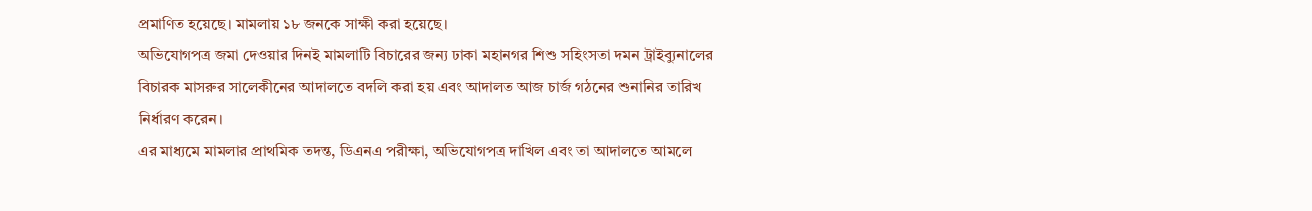প্রমাণিত হয়েছে। মামলায় ১৮ জনকে সাক্ষী করা হয়েছে।
অভিযোগপত্র জমা দেওয়ার দিনই মামলাটি বিচারের জন্য ঢাকা মহানগর শিশু সহিংসতা দমন ট্রাইব্যুনালের বিচারক মাসরুর সালেকীনের আদালতে বদলি করা হয় এবং আদালত আজ চার্জ গঠনের শুনানির তারিখ নির্ধারণ করেন।
এর মাধ্যমে মামলার প্রাথমিক তদন্ত, ডিএনএ পরীক্ষা, অভিযোগপত্র দাখিল এবং তা আদালতে আমলে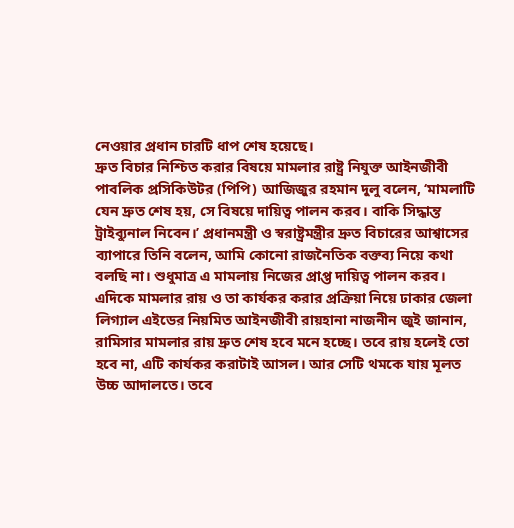নেওয়ার প্রধান চারটি ধাপ শেষ হয়েছে।
দ্রুত বিচার নিশ্চিত করার বিষয়ে মামলার রাষ্ট্র নিযুক্ত আইনজীবী পাবলিক প্রসিকিউটর (পিপি) আজিজুর রহমান দুলু বলেন, ‘মামলাটি যেন দ্রুত শেষ হয়, সে বিষয়ে দায়িত্ব পালন করব। বাকি সিদ্ধান্ত ট্রাইব্যুনাল নিবেন।’ প্রধানমন্ত্রী ও স্বরাষ্ট্রমন্ত্রীর দ্রুত বিচারের আশ্বাসের ব্যাপারে তিনি বলেন, আমি কোনো রাজনৈতিক বক্তব্য নিয়ে কথা বলছি না। শুধুমাত্র এ মামলায় নিজের প্রাপ্ত দায়িত্ব পালন করব।
এদিকে মামলার রায় ও তা কার্যকর করার প্রক্রিয়া নিয়ে ঢাকার জেলা লিগ্যাল এইডের নিয়মিত আইনজীবী রায়হানা নাজনীন জুই জানান, রামিসার মামলার রায় দ্রুত শেষ হবে মনে হচ্ছে। তবে রায় হলেই তো হবে না, এটি কার্যকর করাটাই আসল। আর সেটি থমকে যায় মূলত উচ্চ আদালতে। তবে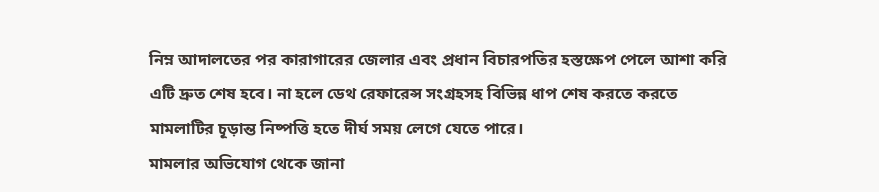নিম্ন আদালতের পর কারাগারের জেলার এবং প্রধান বিচারপতির হস্তক্ষেপ পেলে আশা করি এটি দ্রুত শেষ হবে। না হলে ডেথ রেফারেন্স সংগ্রহসহ বিভিন্ন ধাপ শেষ করতে করতে মামলাটির চূড়ান্ত নিষ্পত্তি হতে দীর্ঘ সময় লেগে যেতে পারে।
মামলার অভিযোগ থেকে জানা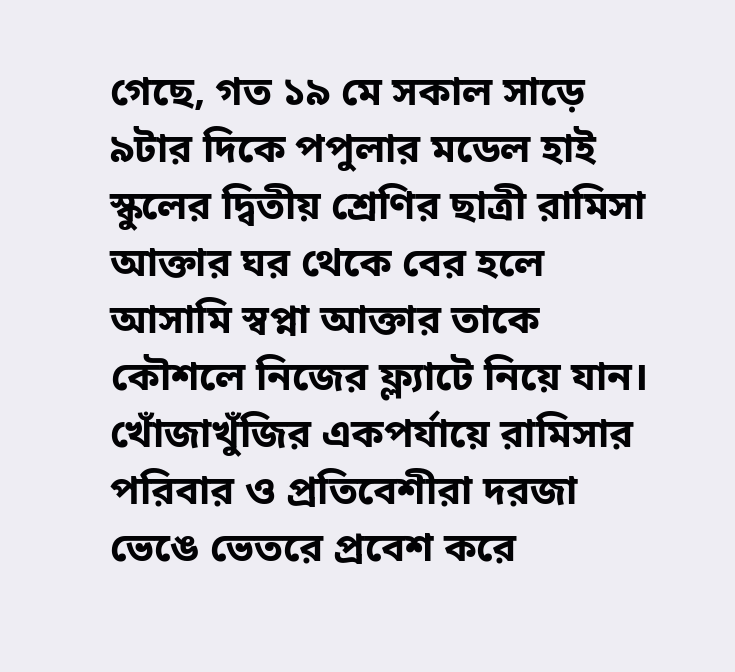গেছে, গত ১৯ মে সকাল সাড়ে ৯টার দিকে পপুলার মডেল হাই স্কুলের দ্বিতীয় শ্রেণির ছাত্রী রামিসা আক্তার ঘর থেকে বের হলে আসামি স্বপ্না আক্তার তাকে কৌশলে নিজের ফ্ল্যাটে নিয়ে যান। খোঁজাখুঁজির একপর্যায়ে রামিসার পরিবার ও প্রতিবেশীরা দরজা ভেঙে ভেতরে প্রবেশ করে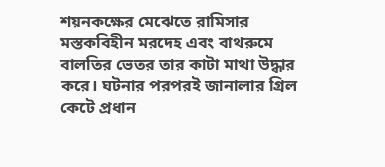শয়নকক্ষের মেঝেতে রামিসার মস্তকবিহীন মরদেহ এবং বাথরুমে বালতির ভেতর তার কাটা মাথা উদ্ধার করে। ঘটনার পরপরই জানালার গ্রিল কেটে প্রধান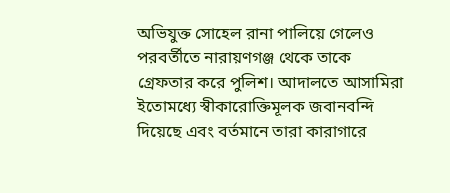অভিযুক্ত সোহেল রানা পালিয়ে গেলেও পরবর্তীতে নারায়ণগঞ্জ থেকে তাকে গ্রেফতার করে পুলিশ। আদালতে আসামিরা ইতোমধ্যে স্বীকারোক্তিমূলক জবানবন্দি দিয়েছে এবং বর্তমানে তারা কারাগারে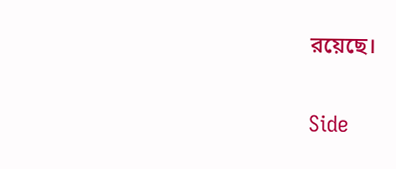রয়েছে।

Side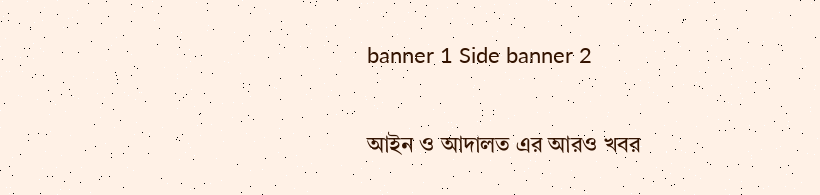banner 1 Side banner 2

আইন ও আদালত এর আরও খবর